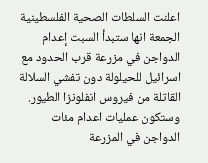اعلنت السلطات الصحية الفلسطينية الجمعة انها ستبدأ السبت إعدام الدواجن في مزرعة قرب الحدود مع اسرائيل للحيلولة دون تفشي السلالة القاتلة من فيروس انفلونزا الطيور.
وستكون عمليات اعدام مئات الدواجن في المزرعة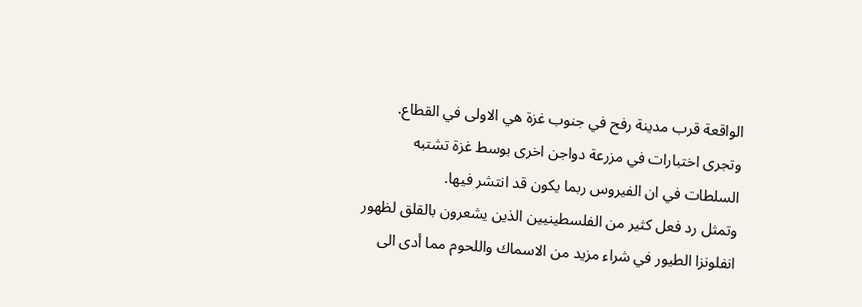الواقعة قرب مدينة رفح في جنوب غزة هي الاولى في القطاع. وتجرى اختبارات في مزرعة دواجن اخرى بوسط غزة تشتبه السلطات في ان الفيروس ربما يكون قد انتشر فيها.
وتمثل رد فعل كثير من الفلسطينيين الذين يشعرون بالقلق لظهور انفلونزا الطيور في شراء مزيد من الاسماك واللحوم مما أدى الى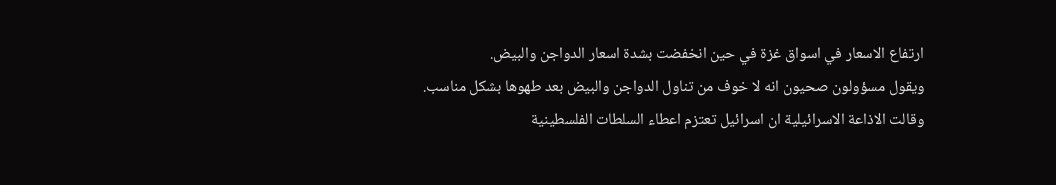ارتفاع الاسعار في اسواق غزة في حين انخفضت بشدة اسعار الدواجن والبيض.
ويقول مسؤولون صحيون انه لا خوف من تناول الدواجن والبيض بعد طهوها بشكل مناسب.
وقالت الاذاعة الاسرائيلية ان اسرائيل تعتزم اعطاء السلطات الفلسطينية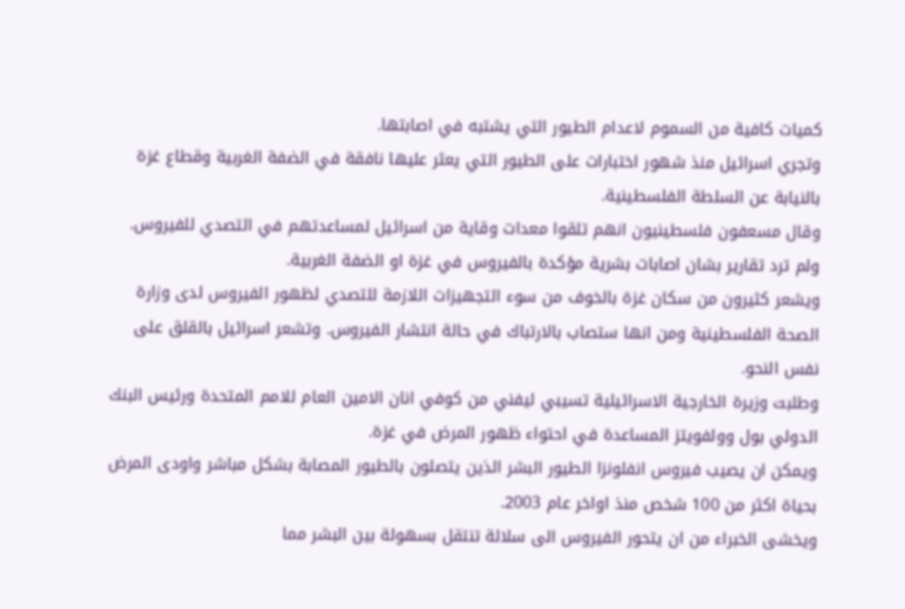كميات كافية من السموم لاعدام الطيور التي يشتبه في اصابتها.
وتجري اسرائيل منذ شهور اختبارات على الطيور التي يعثر عليها نافقة في الضفة الغربية وقطاع غزة بالنيابة عن السلطة الفلسطينية.
وقال مسعفون فلسطينيون انهم تلقوا معدات وقاية من اسرائيل لمساعدتهم في التصدي للفيروس. ولم ترد تقارير بشان اصابات بشرية مؤكدة بالفيروس في غزة او الضفة الغربية.
ويشعر كثيرون من سكان غزة بالخوف من سوء التجهيزات اللازمة للتصدي لظهور الفيروس لدى وزارة الصحة الفلسطينية ومن انها ستصاب بالارتباك في حالة انتشار الفيروس. وتشعر اسرائيل بالقلق على نفس النحو.
وطلبت وزيرة الخارجية الاسرائيلية تسيبي ليفني من كوفي انان الامين العام للامم المتحدة ورئيس البنك الدولي بول وولفويتز المساعدة في احتواء ظهور المرض في غزة.
ويمكن ان يصيب فيروس انفلونزا الطيور البشر الذين يتصلون بالطيور المصابة بشكل مباشر واودى المرض بحياة اكثر من 100 شخص منذ اواخر عام 2003.
ويخشى الخبراء من ان يتحور الفيروس الى سلالة تنتقل بسهولة بين البشر مما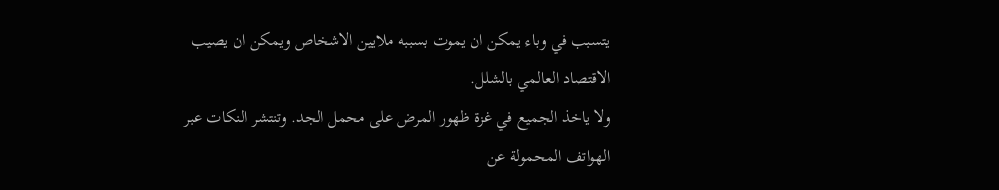يتسبب في وباء يمكن ان يموت بسببه ملايين الاشخاص ويمكن ان يصيب الاقتصاد العالمي بالشلل.
ولا ياخذ الجميع في غزة ظهور المرض على محمل الجد. وتنتشر النكات عبر الهواتف المحمولة عن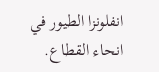انفلونزا الطيور في انحاء القطاع.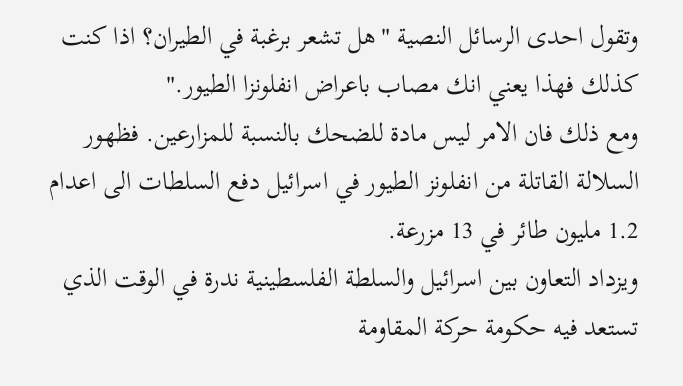وتقول احدى الرسائل النصية "هل تشعر برغبة في الطيران؟ اذا كنت كذلك فهذا يعني انك مصاب باعراض انفلونزا الطيور."
ومع ذلك فان الامر ليس مادة للضحك بالنسبة للمزارعين. فظهور السلالة القاتلة من انفلونز الطيور في اسرائيل دفع السلطات الى اعدام 1.2 مليون طائر في 13 مزرعة.
ويزداد التعاون بين اسرائيل والسلطة الفلسطينية ندرة في الوقت الذي تستعد فيه حكومة حركة المقاومة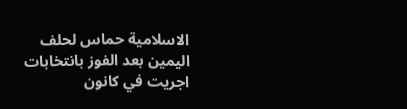الاسلامية حماس لحلف اليمين بعد الفوز بانتخابات اجريت في كانون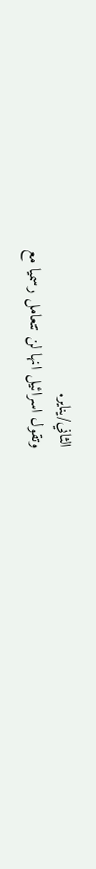الثاني/يناير.
وتقول اسرائيل انها لن تتعامل رسميا مع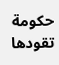حكومة تقودها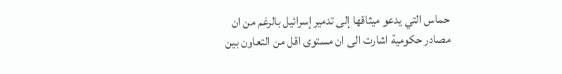حماس التي يدعو ميثاقها إلى تدمير إسرائيل بالرغم من ان مصادر حكومية اشارت الى ان مستوى اقل من التعاون بين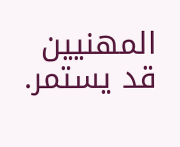المهنيين قد يستمر.